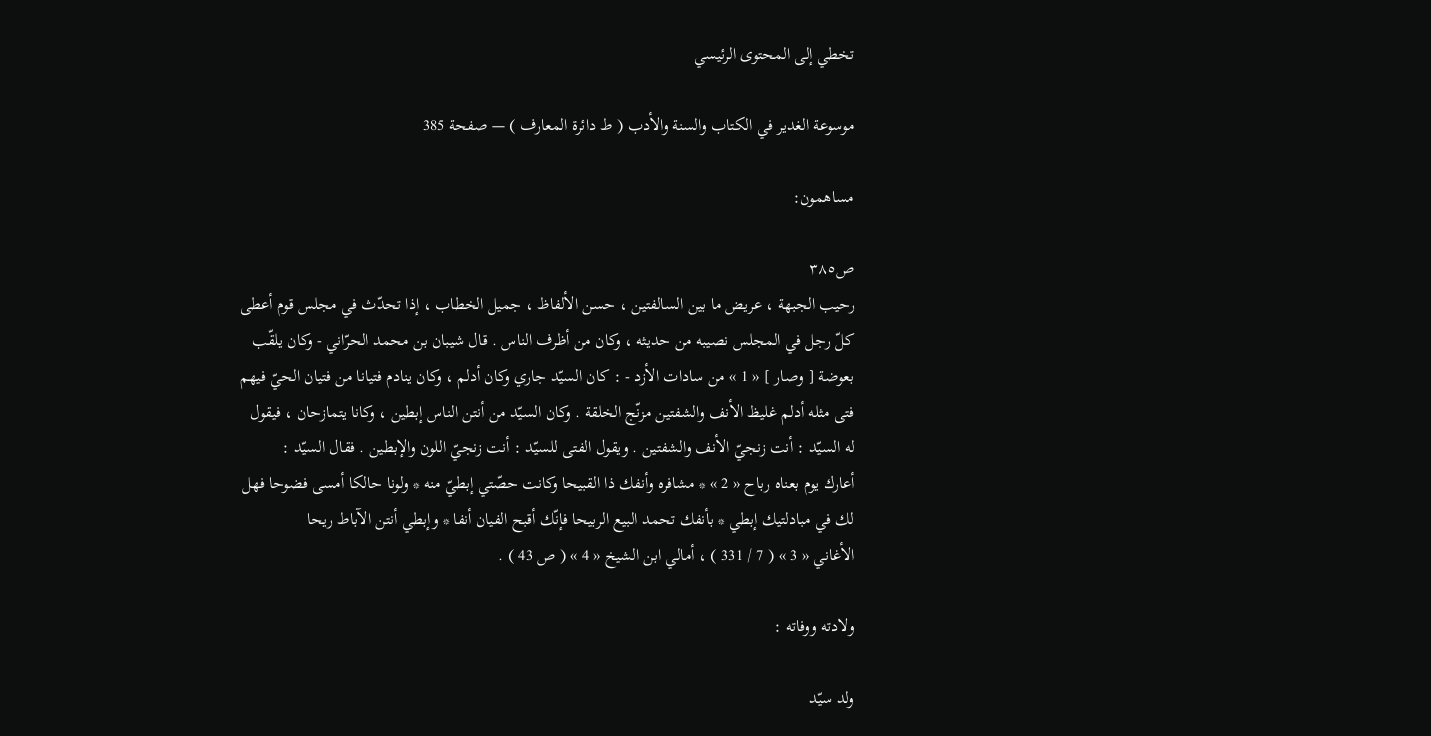تخطي إلى المحتوى الرئيسي

موسوعة الغدير في الكتاب والسنة والأدب ( ط دائرة المعارف ) — صفحة 385

مساهمون:

ص٣٨٥
رحيب الجبهة ، عريض ما بين السالفتين ، حسن الألفاظ ، جميل الخطاب ، إذا تحدّث في مجلس قوم أعطى كلّ رجل في المجلس نصيبه من حديثه ، وكان من أظرف الناس . قال شيبان بن محمد الحرّاني - وكان يلقّب بعوضة [ وصار ] « 1 » من سادات الأزد - : كان السيّد جاري وكان أدلم ، وكان ينادم فتيانا من فتيان الحيّ فيهم فتى مثله أدلم غليظ الأنف والشفتين مزنّج الخلقة . وكان السيّد من أنتن الناس إبطين ، وكانا يتمازحان ، فيقول له السيّد : أنت زنجيّ الأنف والشفتين . ويقول الفتى للسيّد : أنت زنجيّ اللون والإبطين . فقال السيّد :
أعارك يوم بعناه رباح « 2 » * مشافره وأنفك ذا القبيحا وكانت حصّتي إبطيّ منه * ولونا حالكا أمسى فضوحا فهل لك في مبادلتيك إبطي * بأنفك تحمد البيع الربيحا فإنّك أقبح الفيان أنفا * وإبطي أنتن الآباط ريحا
الأغاني « 3 » ( 7 / 331 ) ، أمالي ابن الشيخ « 4 » ( ص 43 ) .

ولادته ووفاته :

ولد سيّد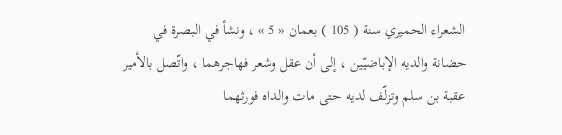الشعراء الحميري سنة ( 105 ) بعمان « 5 » ، ونشأ في البصرة في حضانة والديه الإباضيّين ، إلى أن عقل وشعر فهاجرهما ، واتّصل بالأمير عقبة بن سلم وتزلّف لديه حتى مات والداه فورثهما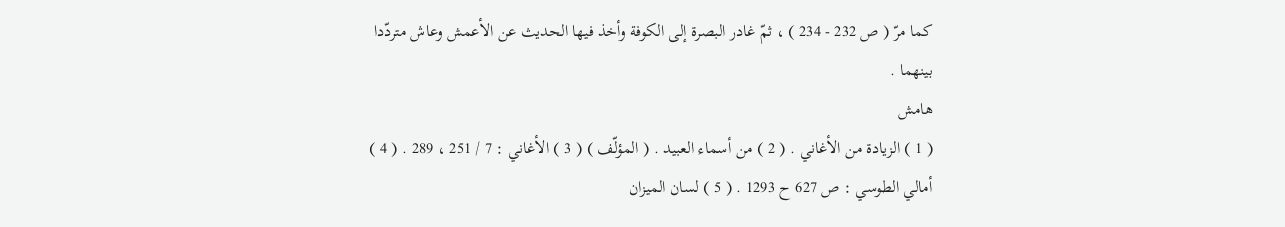كما مرّ ( ص 232 - 234 ) ، ثمّ غادر البصرة إلى الكوفة وأخذ فيها الحديث عن الأعمش وعاش متردّدا بينهما .
هامش
( 1 ) الزيادة من الأغاني . ( 2 ) من أسماء العبيد . ( المؤلّف ) ( 3 ) الأغاني : 7 / 251 ، 289 . ( 4 ) أمالي الطوسي : ص 627 ح 1293 . ( 5 ) لسان الميزان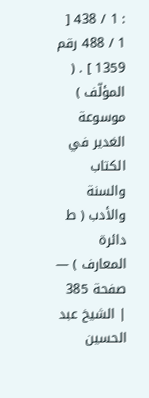: 1 / 438 [ 1 / 488 رقم 1359 ] . ( المؤلّف )
موسوعة الغدير في الكتاب والسنة والأدب ( ط دائرة المعارف ) — صفحة 385 | الشيخ عبد الحسين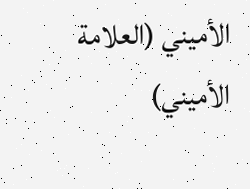الأميني (العلامة الأميني)